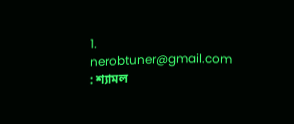1. nerobtuner@gmail.com : শ্যামল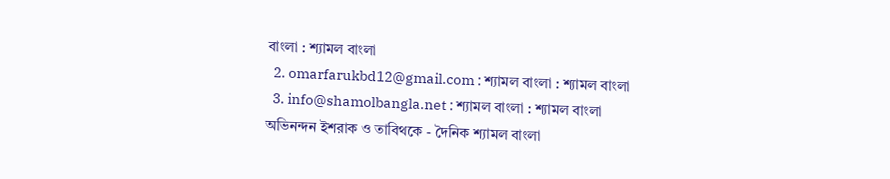বাংলা : শ্যামল বাংলা
  2. omarfarukbd12@gmail.com : শ্যামল বাংলা : শ্যামল বাংলা
  3. info@shamolbangla.net : শ্যামল বাংলা : শ্যামল বাংলা
অভিনন্দন ইশরাক ও তাবিথকে - দৈনিক শ্যামল বাংলা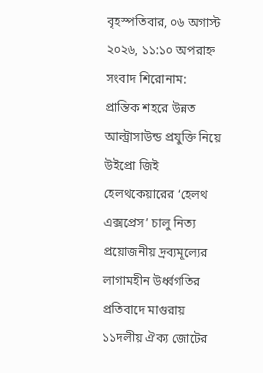বৃহস্পতিবার, ০৬ অগাস্ট ২০২৬, ১১:১০ অপরাহ্ন
সংবাদ শিরোনাম:
প্রান্তিক শহরে উন্নত আল্ট্রাসাউন্ড প্রযুক্তি নিয়ে উইপ্রো জিই হেলথকেয়ারের ‘হেলথ এক্সপ্রেস’ চালু নিত্য প্রয়োজনীয় দ্রব্যমূল্যের লাগামহীন উর্ধ্বগতির প্রতিবাদে মাগুরায় ১১দলীয় ঐক্য জোটের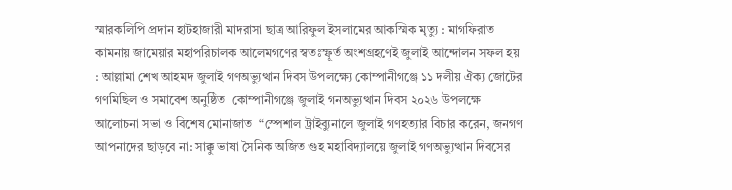স্মারকলিপি প্রদান হাটহাজারী মাদরাসা ছাত্র আরিফুল ইসলামের আকস্মিক মৃত্যু : মাগফিরাত কামনায় জামেয়ার মহাপরিচালক আলেমগণের স্বতঃস্ফূর্ত অংশগ্রহণেই জুলাই আন্দোলন সফল হয় : আল্লামা শেখ আহমদ জুলাই গণঅভ্যুত্থান দিবস উপলক্ষ্যে কোম্পানীগঞ্জে ১১ দলীয় ঐক্য জোটের গণমিছিল ও সমাবেশ অনুষ্ঠিত  কোম্পানীগঞ্জে জুলাই গনঅভ্যুত্থান দিবস ২০২৬ উপলক্ষে আলোচনা সভা ও বিশেষ মোনাজাত  “স্পেশাল ট্রাইব্যুনালে জুলাই গণহত্যার বিচার করেন, জনগণ আপনাদের ছাড়বে না: সাক্কু ভাষা সৈনিক অজিত গুহ মহাবিদ্যালয়ে জুলাই গণঅভ্যুত্থান দিবসের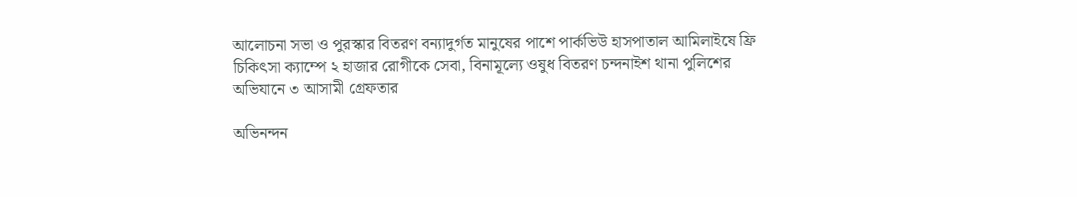আলোচনা সভা ও পুরস্কার বিতরণ বন্যাদুর্গত মানুষের পাশে পার্কভিউ হাসপাতাল আমিলাইষে ফ্রি চিকিৎসা ক্যাম্পে ২ হাজার রোগীকে সেবা, বিনামূল্যে ওষুধ বিতরণ চন্দনাইশ থানা পুলিশের অভিযানে ৩ আসামী গ্রেফতার

অভিনন্দন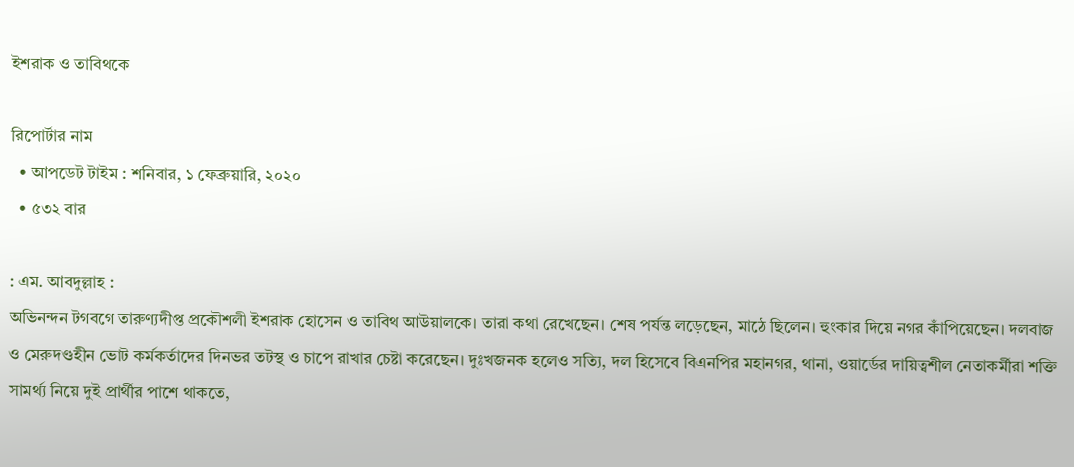ইশরাক ও তাবিথকে

রিপোর্টার নাম
  • আপডেট টাইম : শনিবার, ১ ফেব্রুয়ারি, ২০২০
  • ৫৩২ বার

: এম. আবদুল্লাহ :
অভিনন্দন টগবগে তারুণ্যদীপ্ত প্রকৌশলী ইশরাক হোসেন ও তাবিথ আউয়ালকে। তারা কথা রেখেছেন। শেষ পর্যন্ত লড়েছেন, মাঠে ছিলেন। হুংকার দিয়ে নগর কাঁপিয়েছেন। দলবাজ ও মেরুদণ্ডহীন ভোট কর্মকর্তাদের দিনভর তটস্থ ও চাপে রাখার চেষ্টা করেছেন। দুঃখজনক হলেও সত্যি, দল হিসেবে বিএনপির মহানগর, থানা, ওয়ার্ডের দায়িত্বশীল নেতাকর্মীরা শক্তি সামর্থ্য নিয়ে দুই প্রার্থীর পাশে থাকতে,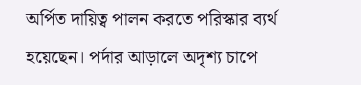অর্পিত দায়িত্ব পালন করতে পরিস্কার ব্যর্থ হয়েছেন। পর্দার আড়ালে অদৃশ্য চাপে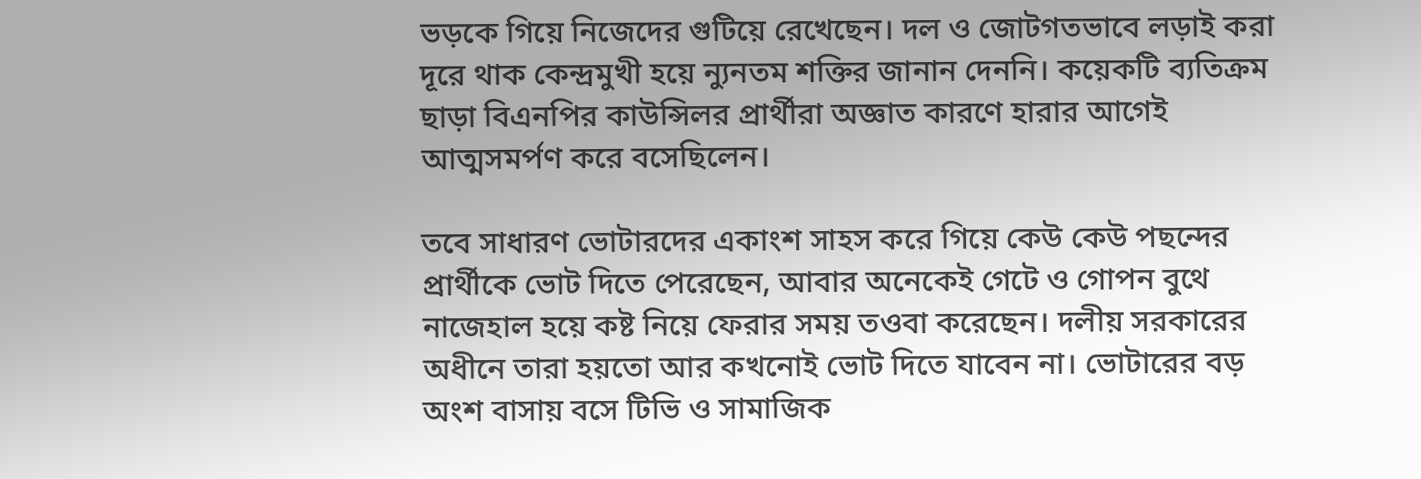ভড়কে গিয়ে নিজেদের গুটিয়ে রেখেছেন। দল ও জোটগতভাবে লড়াই করা দূরে থাক কেন্দ্রমুখী হয়ে ন্যুনতম শক্তির জানান দেননি। কয়েকটি ব্যতিক্রম ছাড়া বিএনপির কাউন্সিলর প্রার্থীরা অজ্ঞাত কারণে হারার আগেই আত্মসমর্পণ করে বসেছিলেন।

তবে সাধারণ ভোটারদের একাংশ সাহস করে গিয়ে কেউ কেউ পছন্দের প্রার্থীকে ভোট দিতে পেরেছেন, আবার অনেকেই গেটে ও গোপন বুথে নাজেহাল হয়ে কষ্ট নিয়ে ফেরার সময় তওবা করেছেন। দলীয় সরকারের অধীনে তারা হয়তো আর কখনোই ভোট দিতে যাবেন না। ভোটারের বড় অংশ বাসায় বসে টিভি ও সামাজিক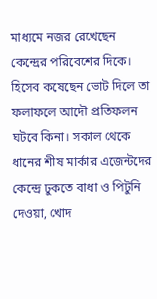মাধ্যমে নজর রেখেছেন কেন্দ্রের পরিবেশের দিকে। হিসেব কষেছেন ভোট দিলে তা ফলাফলে আদৌ প্রতিফলন ঘটবে কিনা। সকাল থেকে ধানের শীষ মার্কার এজেন্টদের কেন্দ্রে ঢুকতে বাধা ও পিটুনি দেওয়া, খোদ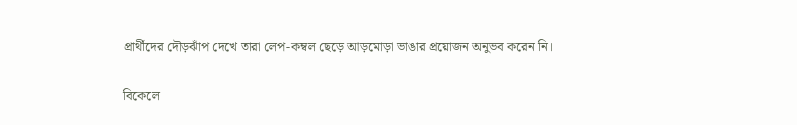প্রার্থীদের দৌড়ঝাঁপ দেখে তারা লেপ-কম্বল ছেড়ে আড়মোড়া ভাঙার প্রয়োজন অনুভব করেন নি।

বিকেলে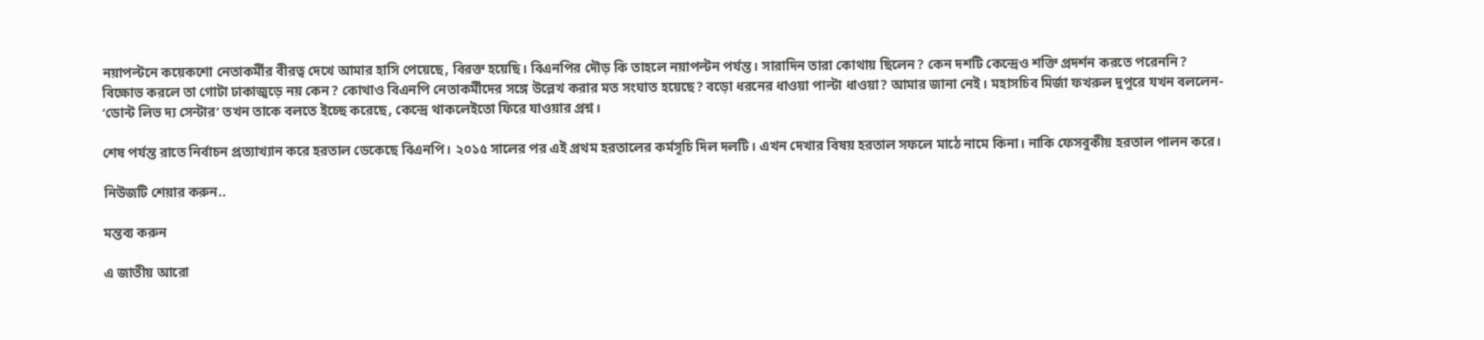নয়াপল্টনে কয়েকশো নেতাকর্মীর বীরত্ব দেখে আমার হাসি পেয়েছে, বিরক্ত হয়েছি। বিএনপির দৌড় কি তাহলে নয়াপল্টন পর্যন্ত। সারাদিন তারা কোথায় ছিলেন? কেন দশটি কেন্দ্রেও শক্তি প্রদর্শন করতে পরেননি? বিক্ষোভ করলে তা গোটা ঢাকাজুড়ে নয় কেন? কোথাও বিএনপি নেতাকর্মীদের সঙ্গে উল্লেখ করার মত সংঘাত হয়েছে? বড়ো ধরনের ধাওয়া পাল্টা ধাওয়া? আমার জানা নেই। মহাসচিব মির্জা ফখরুল দুপুরে যখন বললেন- ‘ডোন্ট লিভ দ্য সেন্টার’ তখন তাকে বলতে ইচ্ছে করেছে, কেন্দ্রে থাকলেইতো ফিরে যাওয়ার প্রশ্ন।

শেষ পর্যন্ত রাতে নির্বাচন প্রত্যাখ্যান করে হরতাল ডেকেছে বিএনপি। ২০১৫ সালের পর এই প্রথম হরতালের কর্মসূচি দিল দলটি। এখন দেখার বিষয় হরতাল সফলে মাঠে নামে কিনা। নাকি ফেসবুকীয় হরতাল পালন করে।

নিউজটি শেয়ার করুন..

মন্তব্য করুন

এ জাতীয় আরো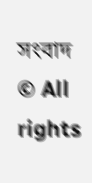সংবাদ
© All rights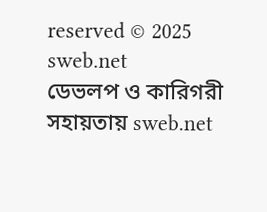reserved © 2025 sweb.net
ডেভলপ ও কারিগরী সহায়তায় sweb.net